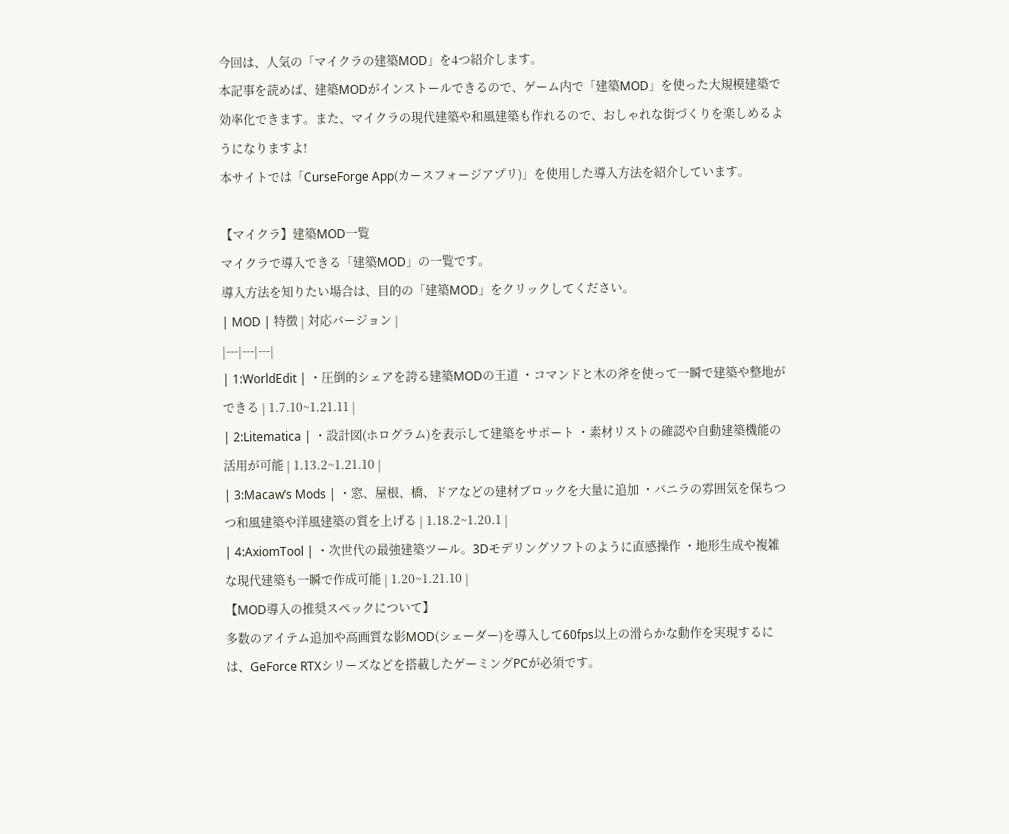今回は、人気の「マイクラの建築MOD」を4つ紹介します。
本記事を読めば、建築MODがインストールできるので、ゲーム内で「建築MOD」を使った大規模建築で効率化できます。また、マイクラの現代建築や和風建築も作れるので、おしゃれな街づくりを楽しめるようになりますよ!
本サイトでは「CurseForge App(カースフォージアプリ)」を使用した導入方法を紹介しています。

【マイクラ】建築MOD一覧
マイクラで導入できる「建築MOD」の一覧です。
導入方法を知りたい場合は、目的の「建築MOD」をクリックしてください。
| MOD | 特徴 | 対応バージョン |
|---|---|---|
| 1:WorldEdit | ・圧倒的シェアを誇る建築MODの王道 ・コマンドと木の斧を使って一瞬で建築や整地ができる | 1.7.10~1.21.11 |
| 2:Litematica | ・設計図(ホログラム)を表示して建築をサポート ・素材リストの確認や自動建築機能の活用が可能 | 1.13.2~1.21.10 |
| 3:Macaw’s Mods | ・窓、屋根、橋、ドアなどの建材ブロックを大量に追加 ・バニラの雰囲気を保ちつつ和風建築や洋風建築の質を上げる | 1.18.2~1.20.1 |
| 4:AxiomTool | ・次世代の最強建築ツール。3Dモデリングソフトのように直感操作 ・地形生成や複雑な現代建築も一瞬で作成可能 | 1.20~1.21.10 |
【MOD導入の推奨スペックについて】
多数のアイテム追加や高画質な影MOD(シェーダー)を導入して60fps以上の滑らかな動作を実現するには、GeForce RTXシリーズなどを搭載したゲーミングPCが必須です。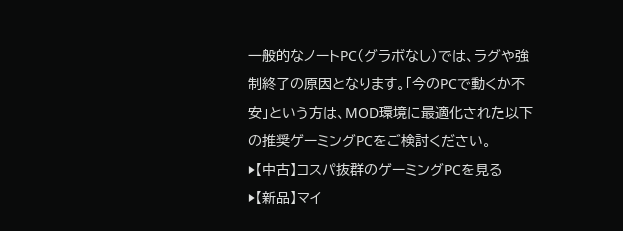一般的なノートPC(グラボなし)では、ラグや強制終了の原因となります。「今のPCで動くか不安」という方は、MOD環境に最適化された以下の推奨ゲーミングPCをご検討ください。
▶【中古】コスパ抜群のゲーミングPCを見る
▶【新品】マイ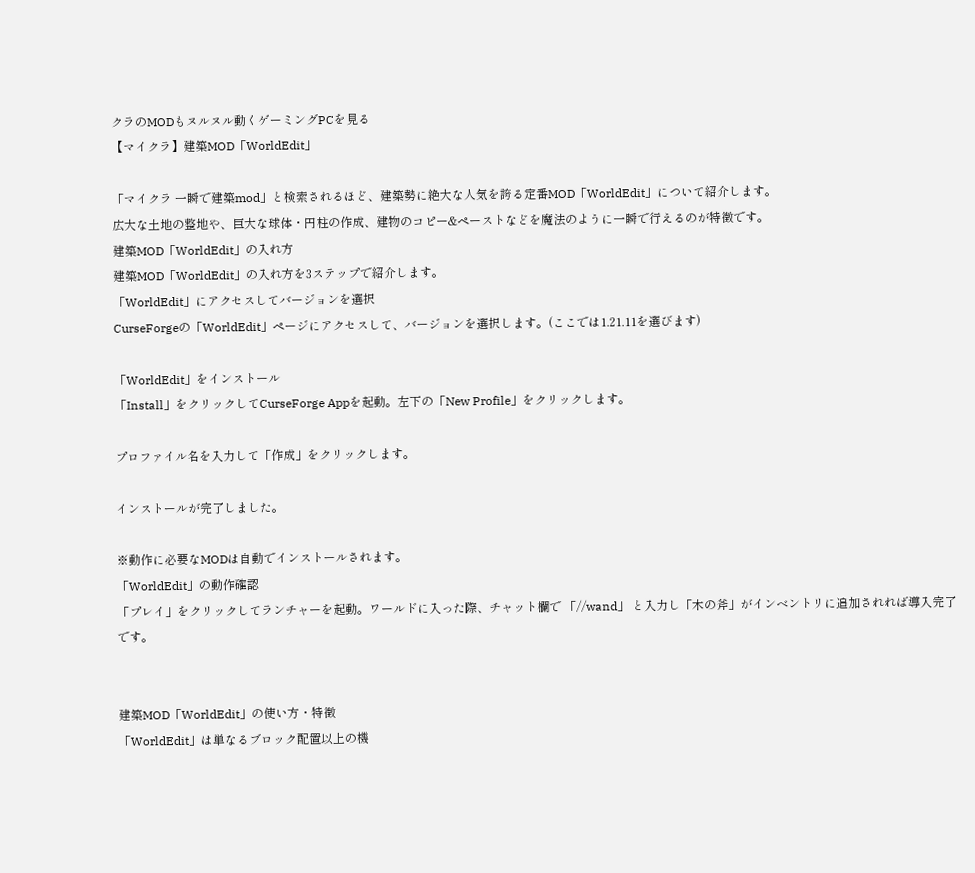クラのMODもヌルヌル動くゲーミングPCを見る
【マイクラ】建築MOD「WorldEdit」

「マイクラ 一瞬で建築mod」と検索されるほど、建築勢に絶大な人気を誇る定番MOD「WorldEdit」について紹介します。
広大な土地の整地や、巨大な球体・円柱の作成、建物のコピー&ペーストなどを魔法のように一瞬で行えるのが特徴です。
建築MOD「WorldEdit」の入れ方
建築MOD「WorldEdit」の入れ方を3ステップで紹介します。
「WorldEdit」にアクセスしてバージョンを選択
CurseForgeの「WorldEdit」ページにアクセスして、バージョンを選択します。(ここでは1.21.11を選びます)

「WorldEdit」をインストール
「Install」をクリックしてCurseForge Appを起動。左下の「New Profile」をクリックします。

プロファイル名を入力して「作成」をクリックします。

インストールが完了しました。

※動作に必要なMODは自動でインストールされます。
「WorldEdit」の動作確認
「プレイ」をクリックしてランチャーを起動。ワールドに入った際、チャット欄で 「//wand」 と入力し「木の斧」がインベントリに追加されれば導入完了です。


建築MOD「WorldEdit」の使い方・特徴
「WorldEdit」は単なるブロック配置以上の機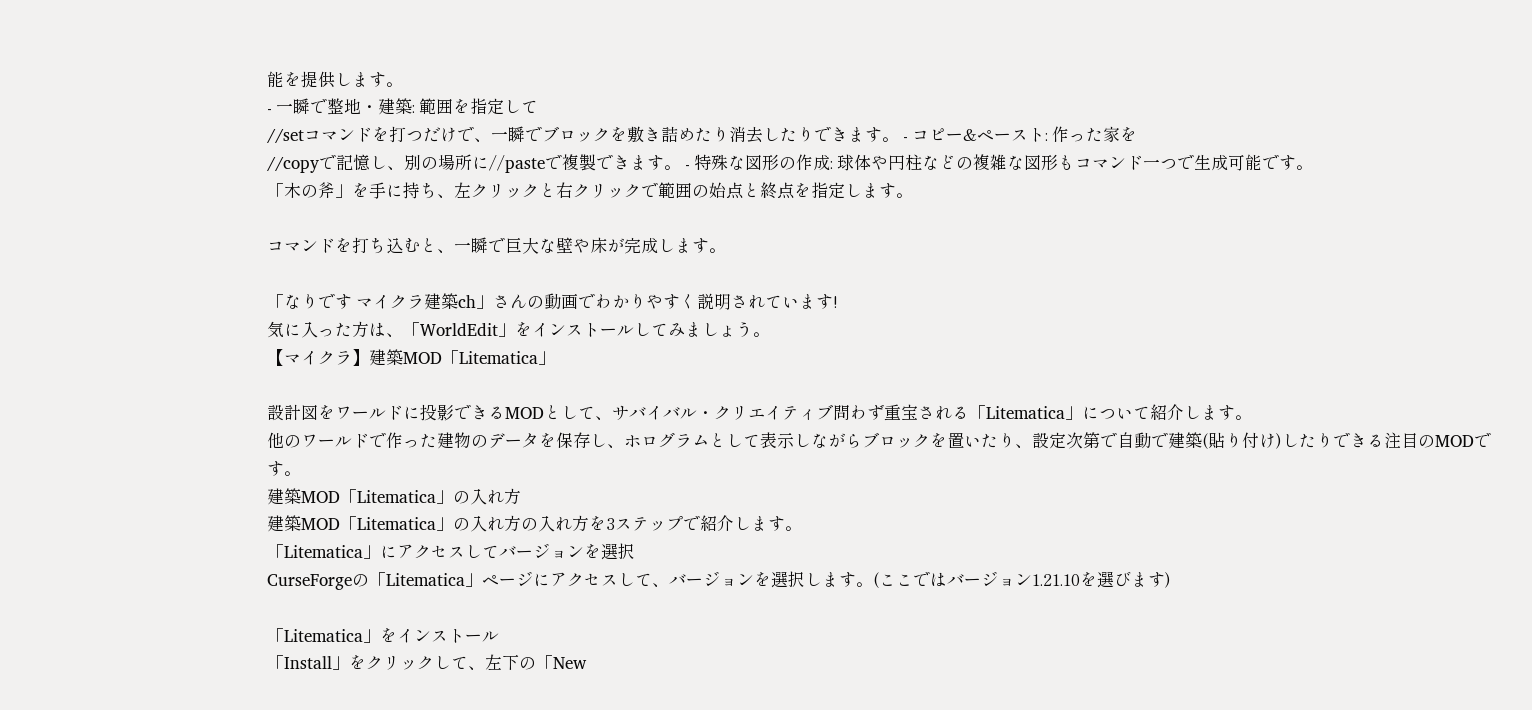能を提供します。
- 一瞬で整地・建築: 範囲を指定して
//setコマンドを打つだけで、一瞬でブロックを敷き詰めたり消去したりできます。 - コピー&ペースト: 作った家を
//copyで記憶し、別の場所に//pasteで複製できます。 - 特殊な図形の作成: 球体や円柱などの複雑な図形もコマンド一つで生成可能です。
「木の斧」を手に持ち、左クリックと右クリックで範囲の始点と終点を指定します。

コマンドを打ち込むと、一瞬で巨大な壁や床が完成します。

「なりです マイクラ建築ch」さんの動画でわかりやすく説明されています!
気に入った方は、「WorldEdit」をインストールしてみましょう。
【マイクラ】建築MOD「Litematica」

設計図をワールドに投影できるMODとして、サバイバル・クリエイティブ問わず重宝される「Litematica」について紹介します。
他のワールドで作った建物のデータを保存し、ホログラムとして表示しながらブロックを置いたり、設定次第で自動で建築(貼り付け)したりできる注目のMODです。
建築MOD「Litematica」の入れ方
建築MOD「Litematica」の入れ方の入れ方を3ステップで紹介します。
「Litematica」にアクセスしてバージョンを選択
CurseForgeの「Litematica」ページにアクセスして、バージョンを選択します。(ここではバージョン1.21.10を選びます)

「Litematica」をインストール
「Install」をクリックして、左下の「New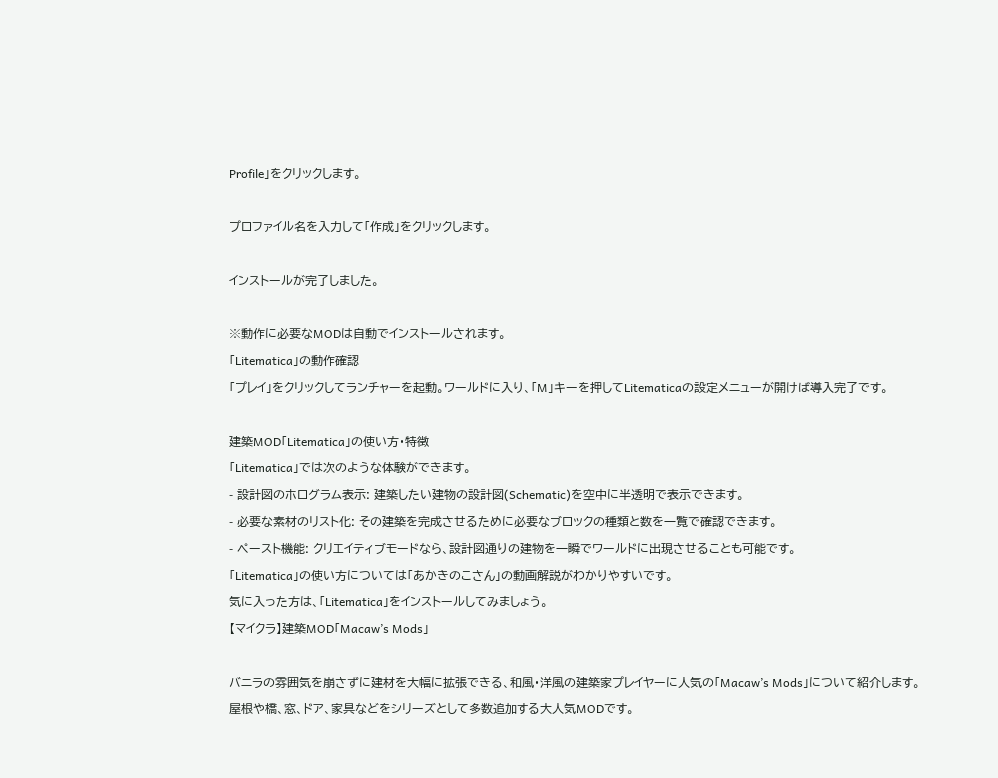Profile」をクリックします。

プロファイル名を入力して「作成」をクリックします。

インストールが完了しました。

※動作に必要なMODは自動でインストールされます。
「Litematica」の動作確認
「プレイ」をクリックしてランチャーを起動。ワールドに入り、「M」キーを押してLitematicaの設定メニューが開けば導入完了です。

建築MOD「Litematica」の使い方・特徴
「Litematica」では次のような体験ができます。
- 設計図のホログラム表示: 建築したい建物の設計図(Schematic)を空中に半透明で表示できます。
- 必要な素材のリスト化: その建築を完成させるために必要なブロックの種類と数を一覧で確認できます。
- ペースト機能: クリエイティブモードなら、設計図通りの建物を一瞬でワールドに出現させることも可能です。
「Litematica」の使い方については「あかきのこさん」の動画解説がわかりやすいです。
気に入った方は、「Litematica」をインストールしてみましょう。
【マイクラ】建築MOD「Macaw’s Mods」

バニラの雰囲気を崩さずに建材を大幅に拡張できる、和風・洋風の建築家プレイヤーに人気の「Macaw’s Mods」について紹介します。
屋根や橋、窓、ドア、家具などをシリーズとして多数追加する大人気MODです。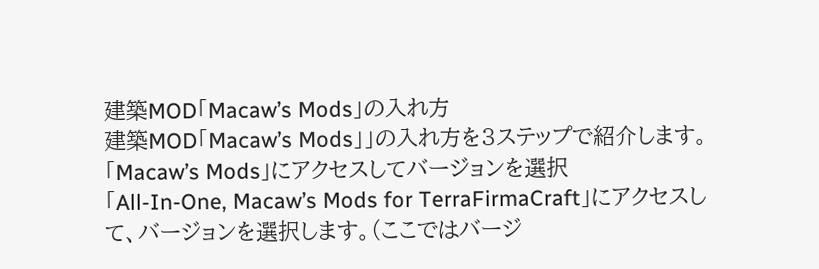建築MOD「Macaw’s Mods」の入れ方
建築MOD「Macaw’s Mods」」の入れ方を3ステップで紹介します。
「Macaw’s Mods」にアクセスしてバージョンを選択
「All-In-One, Macaw’s Mods for TerraFirmaCraft」にアクセスして、バージョンを選択します。(ここではバージ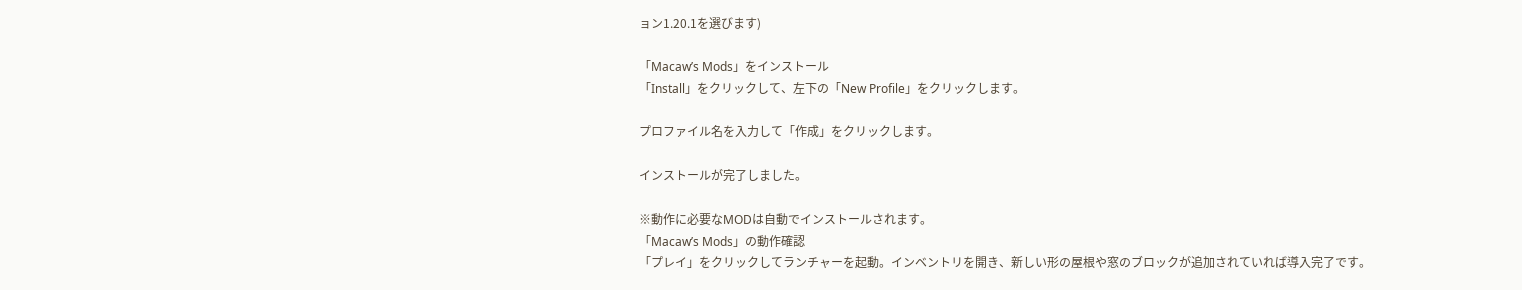ョン1.20.1を選びます)

「Macaw’s Mods」をインストール
「Install」をクリックして、左下の「New Profile」をクリックします。

プロファイル名を入力して「作成」をクリックします。

インストールが完了しました。

※動作に必要なMODは自動でインストールされます。
「Macaw’s Mods」の動作確認
「プレイ」をクリックしてランチャーを起動。インベントリを開き、新しい形の屋根や窓のブロックが追加されていれば導入完了です。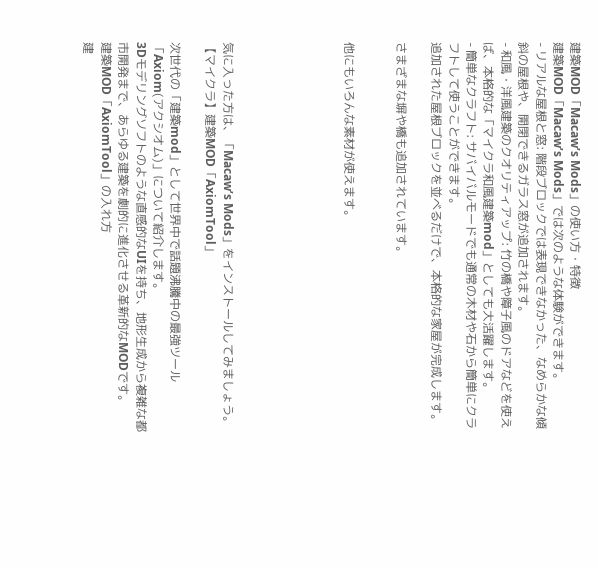建築MOD「Macaw’s Mods」の使い方・特徴
建築MOD「Macaw’s Mods」では次のような体験ができます。
- リアルな屋根と窓: 階段ブロックでは表現できなかった、なめらかな傾斜の屋根や、開閉できるガラス窓が追加されます。
- 和風・洋風建築のクオリティアップ: 竹の橋や障子風のドアなどを使えば、本格的な「マイクラ和風建築mod」としても大活躍します。
- 簡単なクラフト: サバイバルモードでも通常の木材や石から簡単にクラフトして使うことができます。
追加された屋根ブロックを並べるだけで、本格的な家屋が完成します。

さまざまな塀や橋も追加されています。


他にもいろんな素材が使えます。






気に入った方は、「Macaw’s Mods」をインストールしてみましょう。
【マイクラ】建築MOD「AxiomTool」

次世代の「建築mod」として世界中で話題沸騰中の最強ツール「Axiom(アクシオム)」について紹介します。
3Dモデリングソフトのような直感的なUIを持ち、地形生成から複雑な都市開発まで、あらゆる建築を劇的に進化させる革新的なMODです。
建築MOD「AxiomTool」の入れ方
建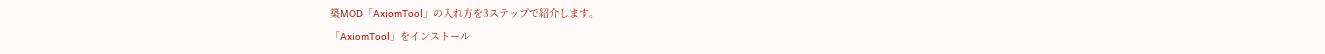築MOD「AxiomTool」の入れ方を3ステップで紹介します。
「AxiomTool」をインストール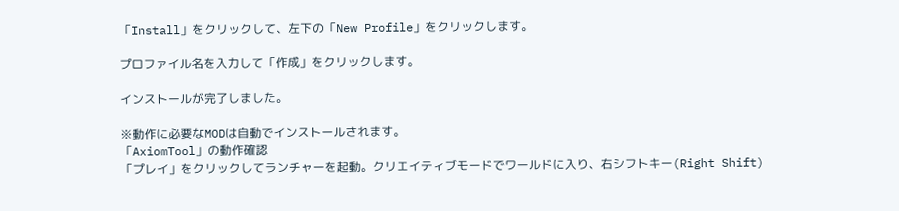「Install」をクリックして、左下の「New Profile」をクリックします。

プロファイル名を入力して「作成」をクリックします。

インストールが完了しました。

※動作に必要なMODは自動でインストールされます。
「AxiomTool」の動作確認
「プレイ」をクリックしてランチャーを起動。クリエイティブモードでワールドに入り、右シフトキー(Right Shift)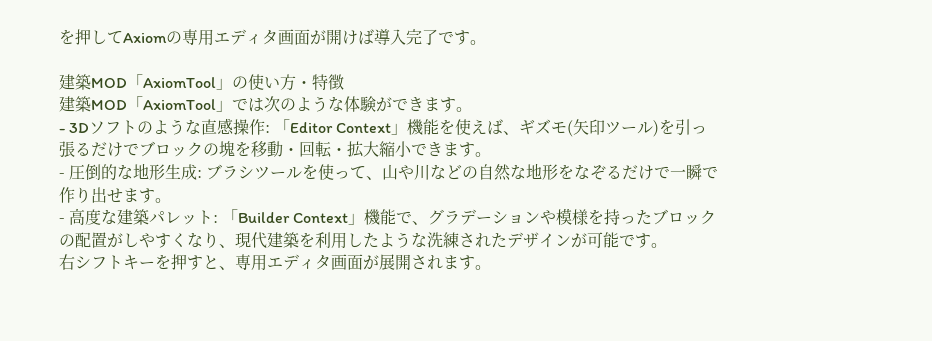を押してAxiomの専用エディタ画面が開けば導入完了です。

建築MOD「AxiomTool」の使い方・特徴
建築MOD「AxiomTool」では次のような体験ができます。
- 3Dソフトのような直感操作: 「Editor Context」機能を使えば、ギズモ(矢印ツール)を引っ張るだけでブロックの塊を移動・回転・拡大縮小できます。
- 圧倒的な地形生成: ブラシツールを使って、山や川などの自然な地形をなぞるだけで一瞬で作り出せます。
- 高度な建築パレット: 「Builder Context」機能で、グラデーションや模様を持ったブロックの配置がしやすくなり、現代建築を利用したような洗練されたデザインが可能です。
右シフトキーを押すと、専用エディタ画面が展開されます。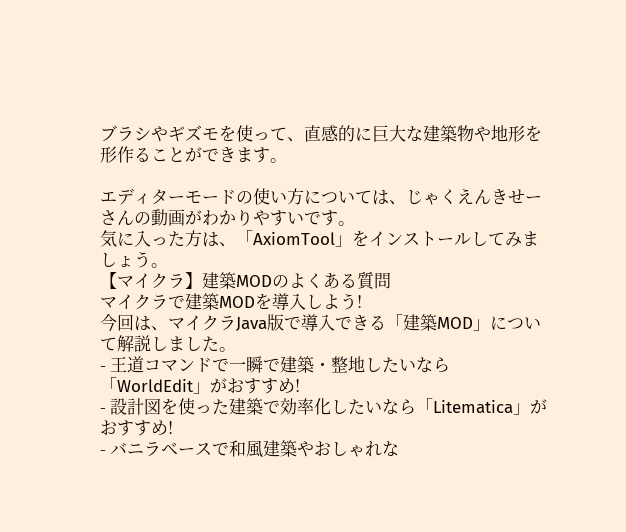ブラシやギズモを使って、直感的に巨大な建築物や地形を形作ることができます。

エディターモードの使い方については、じゃくえんきせーさんの動画がわかりやすいです。
気に入った方は、「AxiomTool」をインストールしてみましょう。
【マイクラ】建築MODのよくある質問
マイクラで建築MODを導入しよう!
今回は、マイクラJava版で導入できる「建築MOD」について解説しました。
- 王道コマンドで一瞬で建築・整地したいなら「WorldEdit」がおすすめ!
- 設計図を使った建築で効率化したいなら「Litematica」がおすすめ!
- バニラベースで和風建築やおしゃれな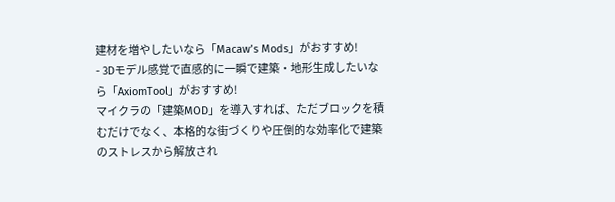建材を増やしたいなら「Macaw’s Mods」がおすすめ!
- 3Dモデル感覚で直感的に一瞬で建築・地形生成したいなら「AxiomTool」がおすすめ!
マイクラの「建築MOD」を導入すれば、ただブロックを積むだけでなく、本格的な街づくりや圧倒的な効率化で建築のストレスから解放され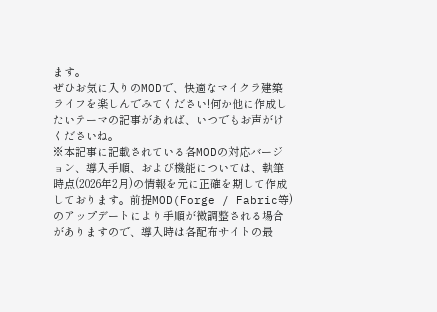ます。
ぜひお気に入りのMODで、快適なマイクラ建築ライフを楽しんでみてください!何か他に作成したいテーマの記事があれば、いつでもお声がけくださいね。
※本記事に記載されている各MODの対応バージョン、導入手順、および機能については、執筆時点(2026年2月)の情報を元に正確を期して作成しております。前提MOD(Forge / Fabric等)のアップデートにより手順が微調整される場合がありますので、導入時は各配布サイトの最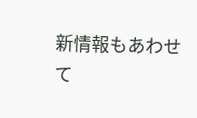新情報もあわせて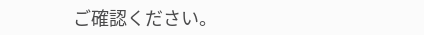ご確認ください。